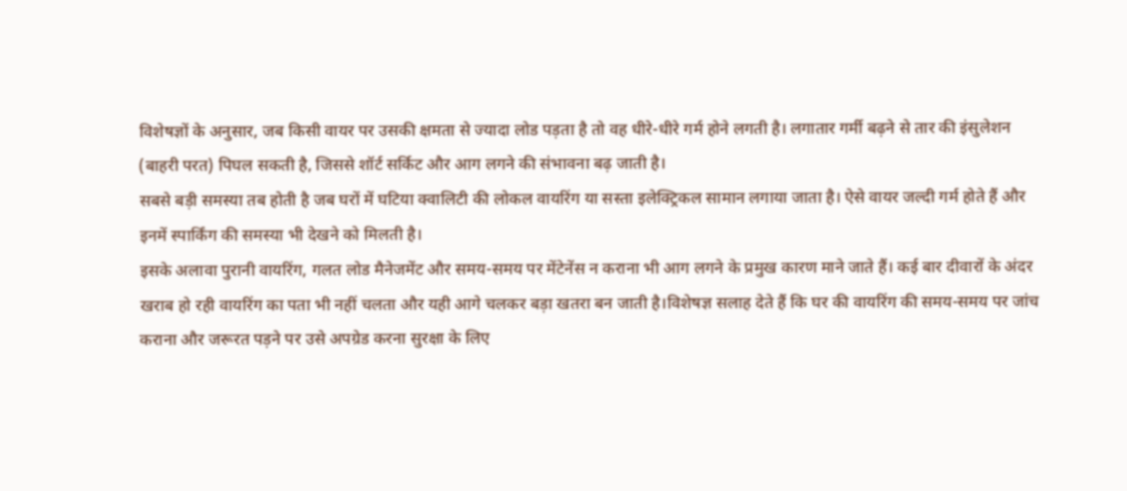विशेषज्ञों के अनुसार, जब किसी वायर पर उसकी क्षमता से ज्यादा लोड पड़ता है तो वह धीरे-धीरे गर्म होने लगती है। लगातार गर्मी बढ़ने से तार की इंसुलेशन (बाहरी परत) पिघल सकती है, जिससे शॉर्ट सर्किट और आग लगने की संभावना बढ़ जाती है।
सबसे बड़ी समस्या तब होती है जब घरों में घटिया क्वालिटी की लोकल वायरिंग या सस्ता इलेक्ट्रिकल सामान लगाया जाता है। ऐसे वायर जल्दी गर्म होते हैं और इनमें स्पार्किंग की समस्या भी देखने को मिलती है।
इसके अलावा पुरानी वायरिंग, गलत लोड मैनेजमेंट और समय-समय पर मेंटेनेंस न कराना भी आग लगने के प्रमुख कारण माने जाते हैं। कई बार दीवारों के अंदर खराब हो रही वायरिंग का पता भी नहीं चलता और यही आगे चलकर बड़ा खतरा बन जाती है।विशेषज्ञ सलाह देते हैं कि घर की वायरिंग की समय-समय पर जांच कराना और जरूरत पड़ने पर उसे अपग्रेड करना सुरक्षा के लिए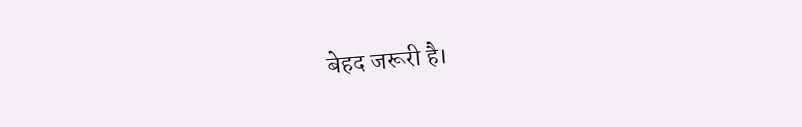बेहद जरूरी है।